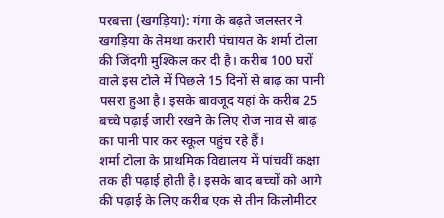परबत्ता (खगड़िया): गंगा के बढ़ते जलस्तर ने खगड़िया के तेमथा करारी पंचायत के शर्मा टोला की जिंदगी मुश्किल कर दी है। करीब 100 घरों वाले इस टोले में पिछले 15 दिनों से बाढ़ का पानी पसरा हुआ है। इसके बावजूद यहां के करीब 25 बच्चे पढ़ाई जारी रखने के लिए रोज नाव से बाढ़ का पानी पार कर स्कूल पहुंच रहे हैं।
शर्मा टोला के प्राथमिक विद्यालय में पांचवीं कक्षा तक ही पढ़ाई होती है। इसके बाद बच्चों को आगे की पढ़ाई के लिए करीब एक से तीन किलोमीटर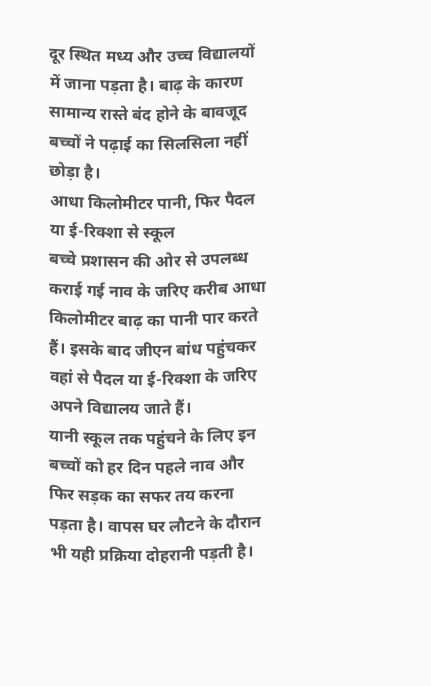दूर स्थित मध्य और उच्च विद्यालयों में जाना पड़ता है। बाढ़ के कारण सामान्य रास्ते बंद होने के बावजूद बच्चों ने पढ़ाई का सिलसिला नहीं छोड़ा है।
आधा किलोमीटर पानी, फिर पैदल या ई-रिक्शा से स्कूल
बच्चे प्रशासन की ओर से उपलब्ध कराई गई नाव के जरिए करीब आधा किलोमीटर बाढ़ का पानी पार करते हैं। इसके बाद जीएन बांध पहुंचकर वहां से पैदल या ई-रिक्शा के जरिए अपने विद्यालय जाते हैं।
यानी स्कूल तक पहुंचने के लिए इन बच्चों को हर दिन पहले नाव और फिर सड़क का सफर तय करना पड़ता है। वापस घर लौटने के दौरान भी यही प्रक्रिया दोहरानी पड़ती है।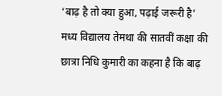‘बाढ़ है तो क्या हुआ, पढ़ाई जरूरी है’
मध्य विद्यालय तेमथा की सातवीं कक्षा की छात्रा निधि कुमारी का कहना है कि बाढ़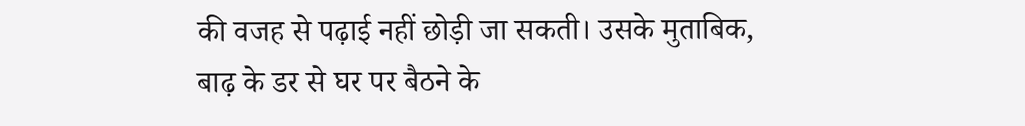की वजह से पढ़ाई नहीं छोड़ी जा सकती। उसके मुताबिक, बाढ़ के डर से घर पर बैठने के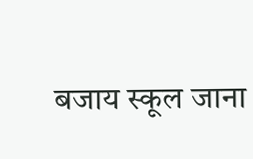बजाय स्कूल जाना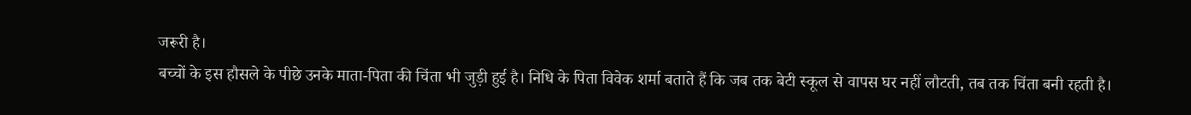जरूरी है।
बच्चों के इस हौसले के पीछे उनके माता-पिता की चिंता भी जुड़ी हुई है। निधि के पिता विवेक शर्मा बताते हैं कि जब तक बेटी स्कूल से वापस घर नहीं लौटती, तब तक चिंता बनी रहती है।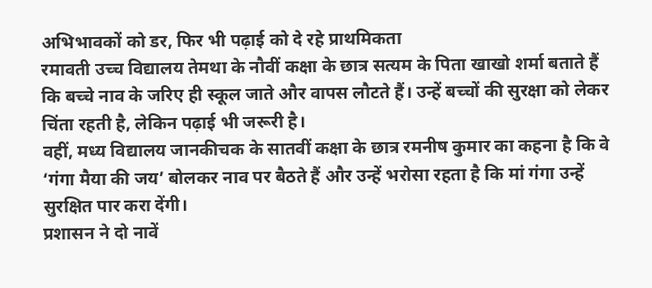अभिभावकों को डर, फिर भी पढ़ाई को दे रहे प्राथमिकता
रमावती उच्च विद्यालय तेमथा के नौवीं कक्षा के छात्र सत्यम के पिता खाखो शर्मा बताते हैं कि बच्चे नाव के जरिए ही स्कूल जाते और वापस लौटते हैं। उन्हें बच्चों की सुरक्षा को लेकर चिंता रहती है, लेकिन पढ़ाई भी जरूरी है।
वहीं, मध्य विद्यालय जानकीचक के सातवीं कक्षा के छात्र रमनीष कुमार का कहना है कि वे ‘गंगा मैया की जय’ बोलकर नाव पर बैठते हैं और उन्हें भरोसा रहता है कि मां गंगा उन्हें सुरक्षित पार करा देंगी।
प्रशासन ने दो नावें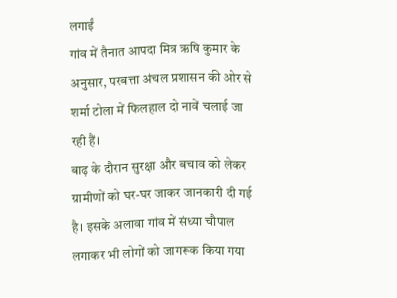लगाईं
गांव में तैनात आपदा मित्र ऋषि कुमार के अनुसार, परबत्ता अंचल प्रशासन की ओर से शर्मा टोला में फिलहाल दो नावें चलाई जा रही हैं।
बाढ़ के दौरान सुरक्षा और बचाव को लेकर ग्रामीणों को घर-घर जाकर जानकारी दी गई है। इसके अलावा गांव में संध्या चौपाल लगाकर भी लोगों को जागरूक किया गया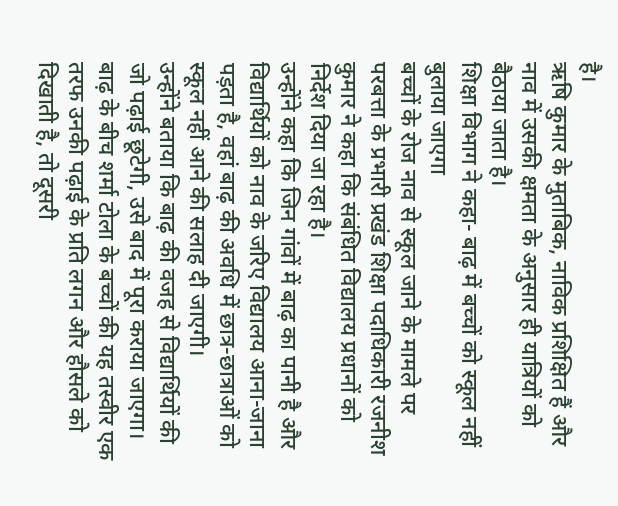है।
ऋषि कुमार के मुताबिक, नाविक प्रशिक्षित हैं और नाव में उसकी क्षमता के अनुसार ही यात्रियों को बैठाया जाता है।
शिक्षा विभाग ने कहा- बाढ़ में बच्चों को स्कूल नहीं बुलाया जाएगा
बच्चों के रोज नाव से स्कूल जाने के मामले पर परबत्ता के प्रभारी प्रखंड शिक्षा पदाधिकारी रजनीश कुमार ने कहा कि संबंधित विद्यालय प्रधानों को निर्देश दिया जा रहा है।
उन्होंने कहा कि जिन गांवों में बाढ़ का पानी है और विद्यार्थियों को नाव के जरिए विद्यालय आना-जाना पड़ता है, वहां बाढ़ की अवधि में छात्र-छात्राओं को स्कूल नहीं आने की सलाह दी जाएगी।
उन्होंने बताया कि बाढ़ की वजह से विद्यार्थियों की जो पढ़ाई छूटेगी, उसे बाद में पूरा कराया जाएगा।
बाढ़ के बीच शर्मा टोला के बच्चों की यह तस्वीर एक तरफ उनकी पढ़ाई के प्रति लगन और हौसले को दिखाती है, तो दूसरी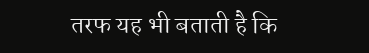तरफ यह भी बताती है कि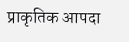प्राकृतिक आपदा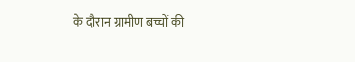के दौरान ग्रामीण बच्चों की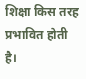शिक्षा किस तरह प्रभावित होती है।